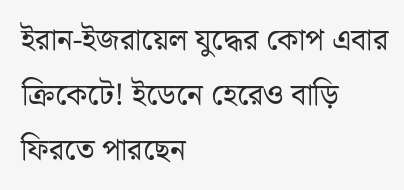ইরান-ইজরায়েল যুদ্ধের কোপ এবার ক্রিকেটে! ইডেনে হেরেও বাড়ি ফিরতে পারছেন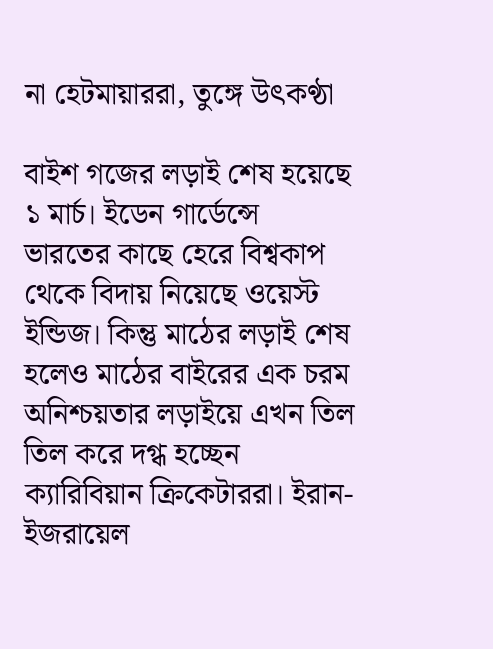না হেটমায়াররা, তুঙ্গে উৎকণ্ঠা

বাইশ গজের লড়াই শেষ হয়েছে ১ মার্চ। ইডেন গার্ডেন্সে ভারতের কাছে হেরে বিশ্বকাপ থেকে বিদায় নিয়েছে ওয়েস্ট ইন্ডিজ। কিন্তু মাঠের লড়াই শেষ হলেও মাঠের বাইরের এক চরম অনিশ্চয়তার লড়াইয়ে এখন তিল তিল করে দগ্ধ হচ্ছেন ক্যারিবিয়ান ক্রিকেটাররা। ইরান-ইজরায়েল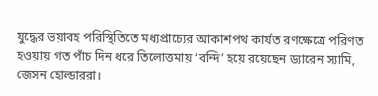যুদ্ধের ভয়াবহ পরিস্থিতিতে মধ্যপ্রাচ্যের আকাশপথ কার্যত রণক্ষেত্রে পরিণত হওয়ায় গত পাঁচ দিন ধরে তিলোত্তমায় ‘বন্দি’ হয়ে রয়েছেন ড্যারেন স্যামি, জেসন হোল্ডাররা।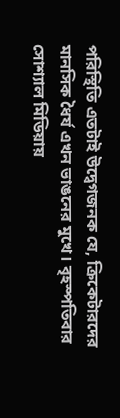পরিস্থিতি এতটাই উদ্বেগজনক যে, ক্রিকেটারদের মানসিক ধৈর্য এখন ভাঙনের মুখে। বৃহস্পতিবার সোশ্যাল মিডিয়ায়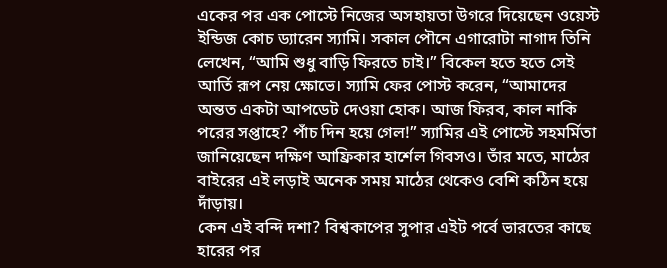একের পর এক পোস্টে নিজের অসহায়তা উগরে দিয়েছেন ওয়েস্ট ইন্ডিজ কোচ ড্যারেন স্যামি। সকাল পৌনে এগারোটা নাগাদ তিনি লেখেন, “আমি শুধু বাড়ি ফিরতে চাই।” বিকেল হতে হতে সেই আর্তি রূপ নেয় ক্ষোভে। স্যামি ফের পোস্ট করেন, “আমাদের অন্তত একটা আপডেট দেওয়া হোক। আজ ফিরব, কাল নাকি পরের সপ্তাহে? পাঁচ দিন হয়ে গেল!” স্যামির এই পোস্টে সহমর্মিতা জানিয়েছেন দক্ষিণ আফ্রিকার হার্শেল গিবসও। তাঁর মতে, মাঠের বাইরের এই লড়াই অনেক সময় মাঠের থেকেও বেশি কঠিন হয়ে দাঁড়ায়।
কেন এই বন্দি দশা? বিশ্বকাপের সুপার এইট পর্বে ভারতের কাছে হারের পর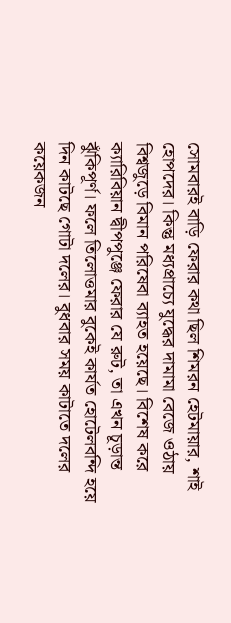সোমবারই বাড়ি ফেরার কথা ছিল শিমরন হেটমায়ার, শাই হোপদের। কিন্তু মধ্যপ্রাচ্যে যুদ্ধের দামামা বেজে ওঠায় বিশ্বজুড়ে বিমান পরিষেবা ব্যাহত হয়েছে। বিশেষ করে ক্যারিবিয়ান দ্বীপপুঞ্জে ফেরার যে রুট, তা এখন চূড়ান্ত ঝুঁকিপূর্ণ। ফলে তিলোত্তমার বুকেই কার্যত হোটেলবন্দি হয়ে দিন কাটছে গোটা দলের। বুধবার সময় কাটাতে দলের কয়েকজন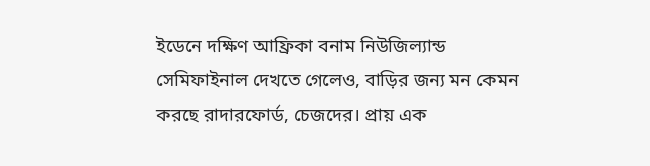ইডেনে দক্ষিণ আফ্রিকা বনাম নিউজিল্যান্ড সেমিফাইনাল দেখতে গেলেও, বাড়ির জন্য মন কেমন করছে রাদারফোর্ড, চেজদের। প্রায় এক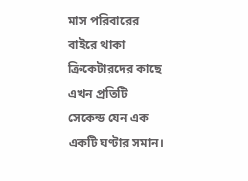মাস পরিবারের বাইরে থাকা ক্রিকেটারদের কাছে এখন প্রতিটি সেকেন্ড যেন এক একটি ঘণ্টার সমান।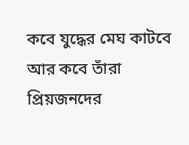কবে যুদ্ধের মেঘ কাটবে আর কবে তাঁরা প্রিয়জনদের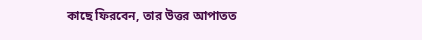কাছে ফিরবেন, তার উত্তর আপাতত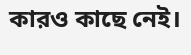কারও কাছে নেই।